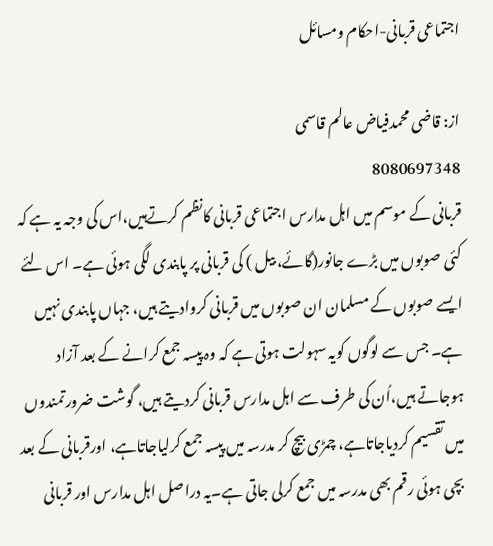اجتماعی قربانی-احکام ومسائل

از: قاضی محمدفیاض عالم قاسمی
8080697348
قربانی کے موسم میں اہل مدارس اجتماعی قربانی کانظم کرتےہیں،اس کی وجہ یہ ہے کہ کئی صوبوں میں بڑے جانور(گائے، بیل ) کی قربانی پر پابندی لگی ہوئی ہے۔ اس لئے ایسے صوبوں کے مسلمان ان صوبوں میں قربانی کروادیتے ہیں، جہاں پابندی نہیں ہے۔ جس سے لوگوں کویہ سہولت ہوتی ہے کہ وہ پیسہ جمع کرانے کے بعد آزاد ہوجاتے ہیں،اُن کی طرف سے اہل مدارس قربانی کردیتے ہیں، گوشت ضرورتمندوں میں تقسیم کردیاجاتاہے، چمڑی بیچ کر مدرسہ میں پیسہ جمع کرلیاجاتاہے، اورقربانی کے بعد بچی ہوئی رقم بھی مدرسہ میں جمع کرلی جاتی ہے۔یہ دراصل اہل مدارس اور قربانی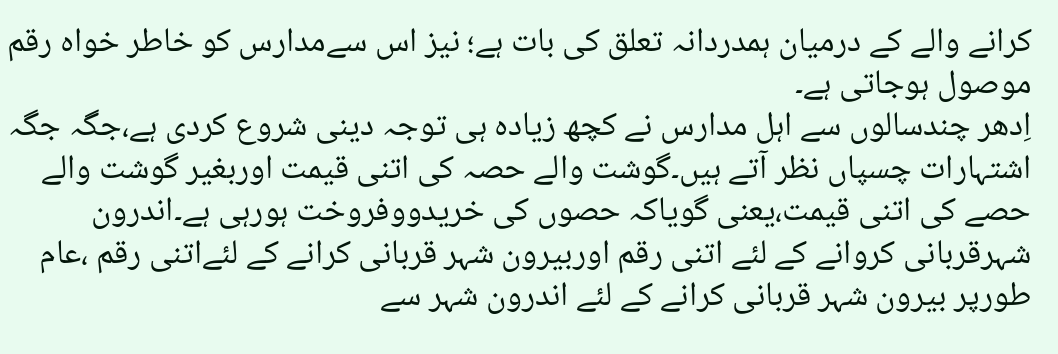کرانے والے کے درمیان ہمدردانہ تعلق کی بات ہے؛ نیز اس سےمدارس کو خاطر خواہ رقم موصول ہوجاتی ہے۔
اِدھر چندسالوں سے اہل مدارس نے کچھ زیادہ ہی توجہ دینی شروع کردی ہے،جگہ جگہ اشتہارات چسپاں نظر آتے ہیں۔گوشت والے حصہ کی اتنی قیمت اوربغیر گوشت والے حصے کی اتنی قیمت،یعنی گویاکہ حصوں کی خریدووفروخت ہورہی ہے۔اندرون شہرقربانی کروانے کے لئے اتنی رقم اوربیرون شہر قربانی کرانے کے لئےاتنی رقم ،عام طورپر بیرون شہر قربانی کرانے کے لئے اندرون شہر سے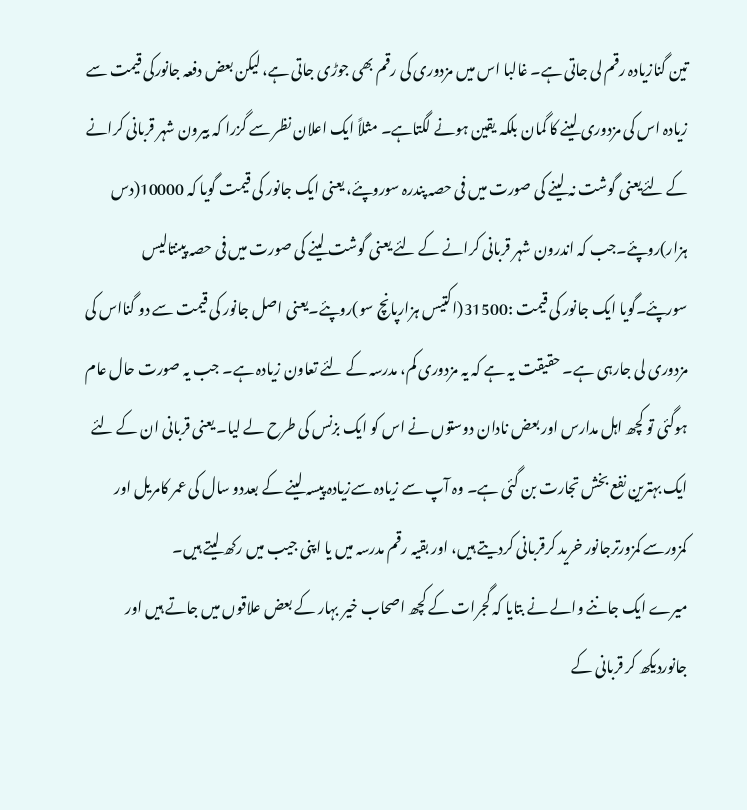تین گنازیادہ رقم لی جاتی ہے۔ غالبا اس میں مزدوری کی رقم بھی جوڑی جاتی ہے، لیکن بعض دفعہ جانورکی قیمت سے زیادہ اس کی مزدوری لینے کا گمان بلکہ یقین ہونے لگتاہے۔ مثلاً ایک اعلان نظر سے گزرا کہ بیرون شہر قربانی کرانے کے لئےیعنی گوشت نہ لینے کی صورت میں فی حصہ پندرہ سوروپئے، یعنی ایک جانور کی قیمت گویا کہ 10000(دس ہزار)روپئے۔جب کہ اندرون شہر قربانی کرانے کے لئے یعنی گوشت لینے کی صورت میں فی حصہ پینتالیس سورپئے۔گویا ایک جانور کی قیمت :31500(اکتیس ہزارپانچ سو)روپئے۔یعنی اصل جانور کی قیمت سے دو گنااس کی مزدوری لی جارہی ہے۔ حقیقت یہ ہے کہ یہ مزدوری کم، مدرسہ کے لئے تعاون زیادہ ہے۔ جب یہ صورت حال عام ہوگئی تو کچھ اہل مدارس اور بعض نادان دوستوں نے اس کو ایک بزنس کی طرح لے لیا۔ یعنی قربانی ان کے لئے ایک بہترین نفع بخش تجارت بن گئی ہے۔ وہ آپ سے زیادہ سےزیادہ پیسہ لینے کے بعددو سال کی عمر کامریل اور کمزورسے کمزورترجانور خرید کرقربانی کردیتے ہیں، اور بقیہ رقم مدرسہ میں یا اپنی جیب میں رکھ لیتے ہیں۔
میرے ایک جاننے والے نے بتایا کہ گجرات کے کچھ اصحاب خیر بہار کے بعض علاقوں میں جاتے ہیں اور جانوردیکھ کر قربانی کے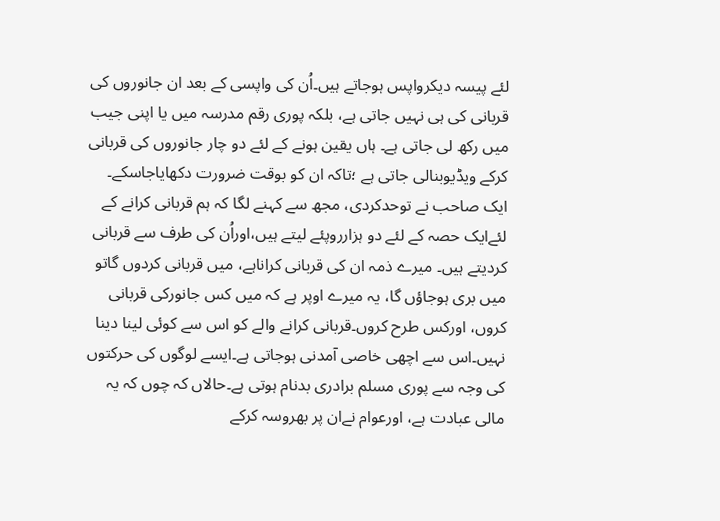لئے پیسہ دیکرواپس ہوجاتے ہیں۔اُن کی واپسی کے بعد ان جانوروں کی قربانی کی ہی نہیں جاتی ہے، بلکہ پوری رقم مدرسہ میں یا اپنی جیب میں رکھ لی جاتی ہے۔ ہاں یقین ہونے کے لئے دو چار جانوروں کی قربانی کرکے ویڈیوبنالی جاتی ہے ؛تاکہ ان کو بوقت ضرورت دکھایاجاسکے۔
ایک صاحب نے توحدکردی، مجھ سے کہنے لگا کہ ہم قربانی کرانے کے لئےایک حصہ کے لئے دو ہزارروپئے لیتے ہیں،اوراُن کی طرف سے قربانی کردیتے ہیں۔ میرے ذمہ ان کی قربانی کراناہے، میں قربانی کردوں گاتو میں بری ہوجاؤں گا، یہ میرے اوپر ہے کہ میں کس جانورکی قربانی کروں، اورکس طرح کروں۔قربانی کرانے والے کو اس سے کوئی لینا دینا نہیں۔اس سے اچھی خاصی آمدنی ہوجاتی ہے۔ایسے لوگوں کی حرکتوں کی وجہ سے پوری مسلم برادری بدنام ہوتی ہے۔حالاں کہ چوں کہ یہ مالی عبادت ہے، اورعوام نےان پر بھروسہ کرکے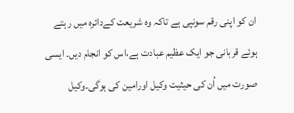ان کو اپنی رقم سونپی ہے تاکہ وہ شریعت کےدائرہ میں رہتے ہوئے قربانی جو ایک عظیم عبادت ہے،اس کو انجام دیں۔ ایسی صورت میں اُن کی حیثیت وکیل اورامین کی ہوگی۔وکیل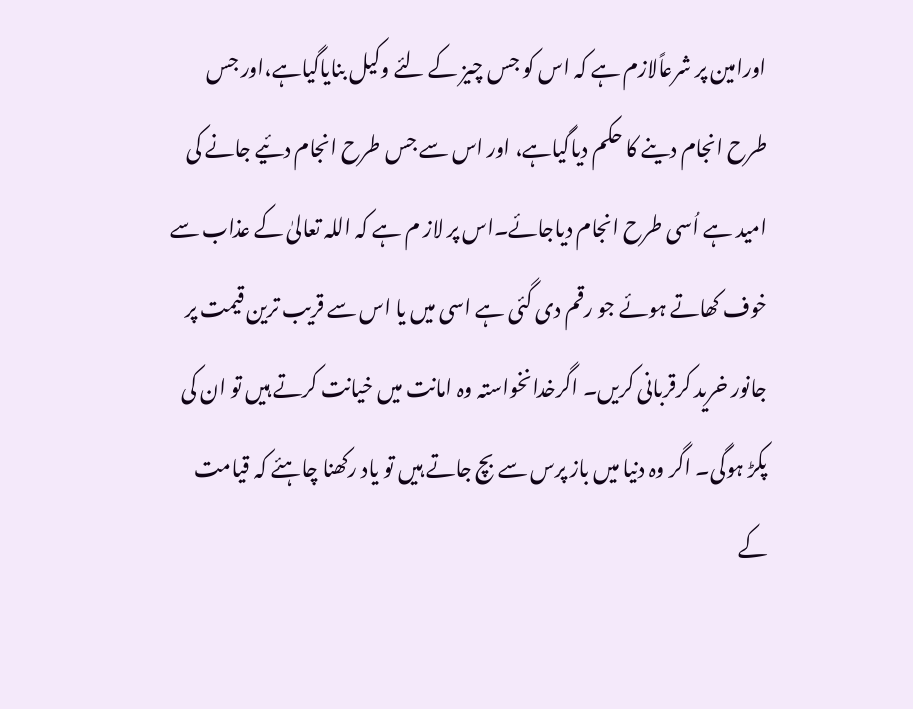اورامین پر شرعاًلازم ہے کہ اس کو جس چیز کے لئے وکیل بنایاگیاہے،اور جس طرح انجام دینے کا حکم دیاگیاہے، اور اس سے جس طرح انجام دئیے جانے کی امید ہے اُسی طرح انجام دیاجائے۔اس پر لاز م ہے کہ اللہ تعالیٰ کے عذاب سے خوف کھاتے ہوئے جو رقم دی گئی ہے اسی میں یا اس سے قریب ترین قیمت پر جانور خرید کرقربانی کریں۔ اگرخدانخواستہ وہ امانت میں خیانت کرتے ہیں تو ان کی پکڑ ہوگی۔ اگر وہ دنیا میں باز پرس سے بچ جاتے ہیں تو یاد رکھنا چاہئے کہ قیامت کے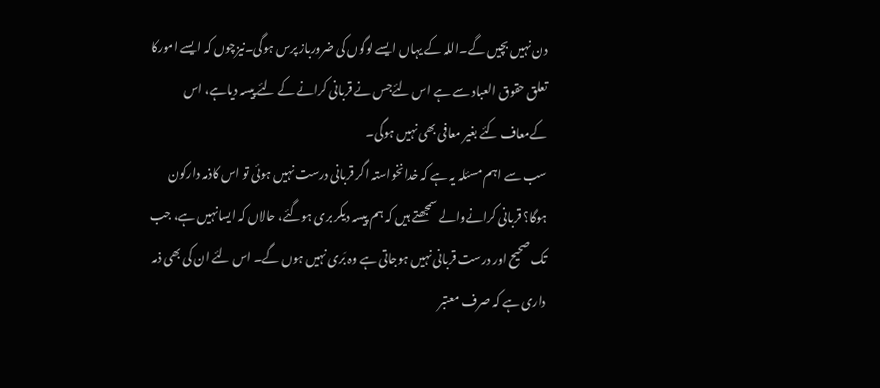دن نہیں بچیں گے۔اللہ کے یہاں ایسے لوگوں کی ضرورباز پرس ہوگی۔نیزچوں کہ ایسے امورکا تعلق حقوق العباد سے ہے اس لئےجس نے قربانی کرانے کے لئے پیسہ دیاہے، اس کےمعاف کئے بغیر معافی بھی نہیں ہوگی۔
سب سے اہم مسئلہ یہ ہے کہ خدانخواستہ اگر قربانی درست نہیں ہوئی تو اس کاذمہ دارکون ہوگا؟ قربانی کرانےوالے سمجھتے ہیں کہ ہم پیسہ دیکر بری ہوگئے، حالاں کہ ایسانہیں ہے، جب تک صحیح اور درست قربانی نہیں ہوجاتی ہے وہ بَری نہیں ہوں گے۔ اس لئے ان کی بھی ذمہ داری ہے کہ صرف معتبر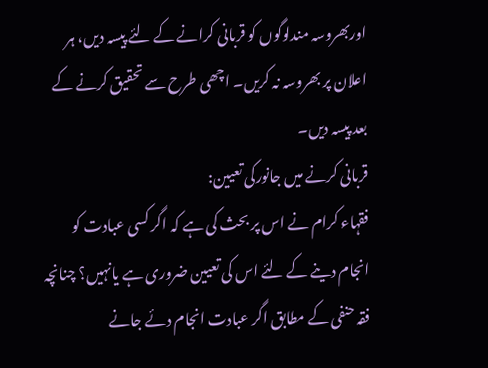اوربھروسہ مندلوگوں کو قربانی کرانے کے لئے پیسہ دیں، ہر اعلان پر بھروسہ نہ کریں۔ اچھی طرح سے تحقیق کرنے کے بعد پیسہ دیں۔
قربانی کرنے میں جانورکی تعیین:
فقہاء کرام نے اس پر بحث کی ہے کہ اگر کسی عبادت کو انجام دینے کے لئے اس کی تعیین ضروری ہے یانہیں؟ چنانچہ فقہ حنفی کے مطابق اگر عبادت انجام دئے جانے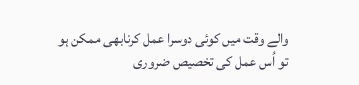والے وقت میں کوئی دوسرا عمل کرنابھی ممکن ہو تو اُس عمل کی تخصیص ضروری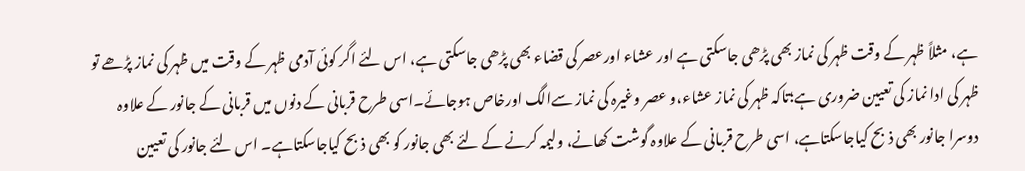ہے، مثلاً ظہر کے وقت ظہر کی نماز بھی پڑھی جاسکتی ہے اور عشاء اورعصر کی قضاء بھی پڑھی جاسکتی ہے، اس لئے اگر کوئی آدمی ظہر کے وقت میں ظہر کی نماز پڑھے تو ظہر کی ادا نماز کی تعیین ضروری ہے؛تاکہ ظہر کی نماز عشاء،و عصر وغیرہ کی نماز سےالگ اورخاص ہوجائے۔اسی طرح قربانی کے دنوں میں قربانی کے جانور کے علاوہ دوسرا جانور بھی ذبح کیاجاسکتاہے، اسی طرح قربانی کے علاوہ گوشت کھانے، ولیمہ کرنے کے لئے بھی جانور کو بھی ذبح کیاجاسکتاہے۔ اس لئے جانور کی تعیین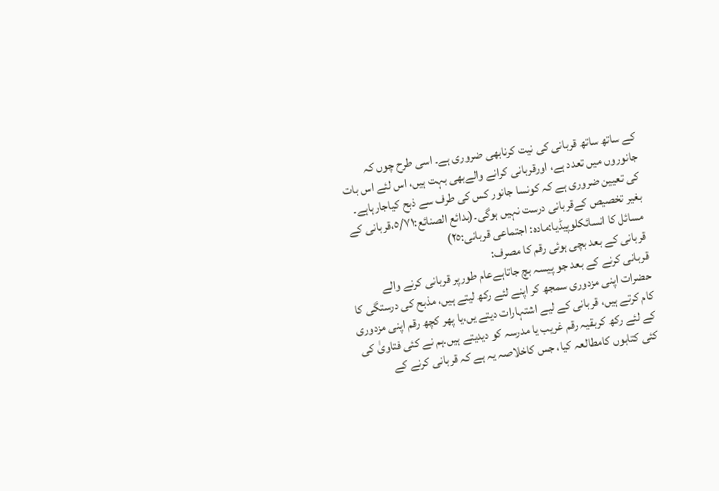کے ساتھ ساتھ قربانی کی نیت کرنابھی ضروری ہے۔ اسی طرح چوں کہ جانوروں میں تعدد ہے، اورقربانی کرانے والےبھی بہت ہیں، اس لئے اس بات کی تعیین ضروری ہے کہ کونسا جانور کس کی طرف سے ذبح کیاجارہاہے۔ بغیر تخصیص کےقربانی درست نہیں ہوگی۔(بدائع الصنائع:٥/۷١،قربانی کے مسائل کا انسائکلوپیڈیا:مادہ: اجتماعی قربانی:٢٥)
قربانی کے بعد بچی ہوئی رقم کا مصرف:
قربانی کرنے کے بعد جو پیسہ بچ جاتاہےعام طورپر قربانی کرنے والے حضرات اپنی مزدوری سمجھ کر اپنے لئے رکھ لیتے ہیں، مذبح کی درستگی کا کام کرتے ہیں، قربانی کے لیے اشتہارات دیتے یں،یا پھر کچھ رقم اپنی مزدوری کے لئے رکھ کربقیہ رقم غریب یا مدرسہ کو دیدیتے ہیں۔ہم نے کئی فتاویٰ کی کئی کتابوں کامطالعہ کیا، جس کاخلاصہ یہ ہے کہ قربانی کرنے کے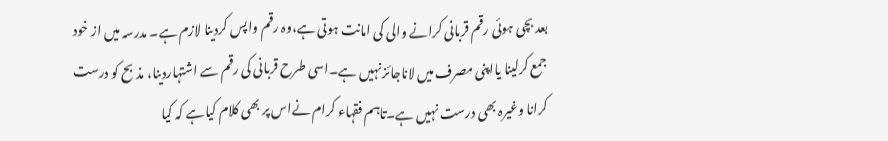بعد بچی ہوئی رقم قربانی کرانے والی کی امانت ہوتی ہے،وہ رقم واپس کردینا لازم ہے۔ مدرسہ میں از خود جمع کرلینا یااپنی مصرف میں لاناجائز نہیں ہے۔اسی طرح قربانی کی رقم سے اشتہاردینا، مذبح کو درست کرانا وغیرہ بھی درست نہیں ہے۔تاہم فقہاء کرام نےاس پر بھی کلام کیاہے کہ کیا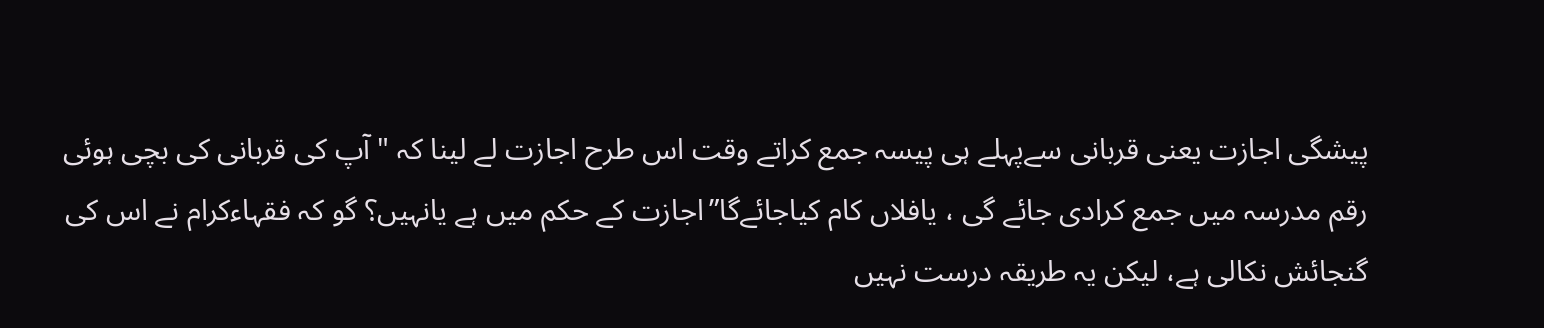پیشگی اجازت یعنی قربانی سےپہلے ہی پیسہ جمع کراتے وقت اس طرح اجازت لے لینا کہ "آپ کی قربانی کی بچی ہوئی رقم مدرسہ میں جمع کرادی جائے گی ، یافلاں کام کیاجائےگا”اجازت کے حکم میں ہے یانہیں؟ گو کہ فقہاءکرام نے اس کی گنجائش نکالی ہے، لیکن یہ طریقہ درست نہیں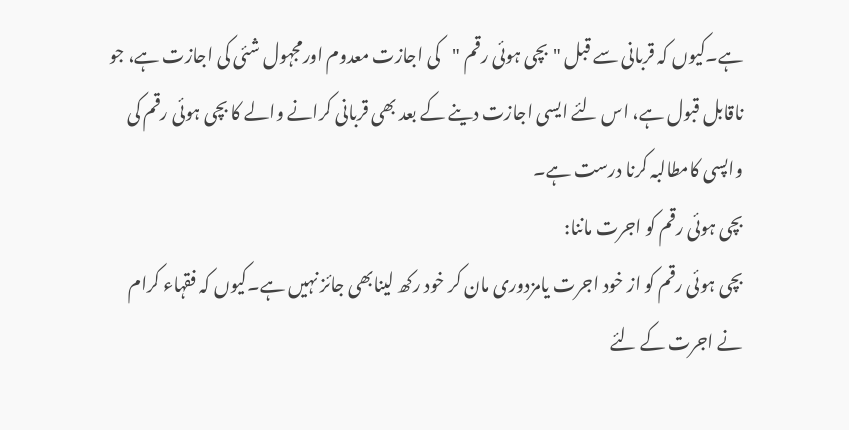ہے۔کیوں کہ قربانی سے قبل "بچی ہوئی رقم "کی اجازت معدوم اورمجہول شئی کی اجازت ہے، جو ناقابل قبول ہے، اس لئے ایسی اجازت دینے کے بعد بھی قربانی کرانے والے کا بچی ہوئی رقم کی واپسی کامطالبہ کرنا درست ہے۔
بچی ہوئی رقم کو اجرت ماننا:
بچی ہوئی رقم کو از خود اجرت یامزدوری مان کر خود رکھ لینابھی جائز نہیں ہے۔کیوں کہ فقہاء کرام نے اجرت کے لئے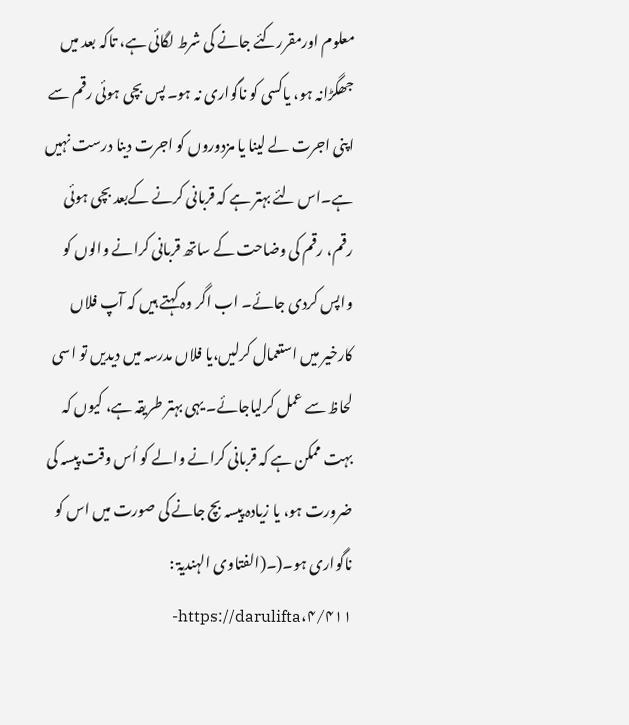معلوم اورمقررکئے جانے کی شرط لگائی ہے، تاکہ بعد میں جھگڑانہ ہو، یاکسی کو ناگواری نہ ہو۔ پس بچی ہوئی رقم سے اپنی اجرت لے لینا یا مزدوروں کو اجرت دینا درست نہیں ہے۔اس لئے بہتر ہے کہ قربانی کرنے کےبعد بچی ہوئی رقم، رقم کی وضاحت کے ساتھ قربانی کرانے والوں کو واپس کردی جائے۔ اب اگر وہ کہتے ہیں کہ آپ فلاں کارخیر میں استعمال کرلیں،یا فلاں مدرسہ میں دیدیں تو اسی لحاظ سے عمل کرلیاجائے۔ یہی بہتر طریقہ ہے، کیوں کہ بہت ممکن ہے کہ قربانی کرانے والے کو اُس وقت پیسہ کی ضرورت ہو، یا زیادہ پیسہ بچ جانے کی صورت میں اس کو ناگواری ہو۔(۔(الفتاوی الہندیۃ : ۴/۴۱۱،https://darulifta-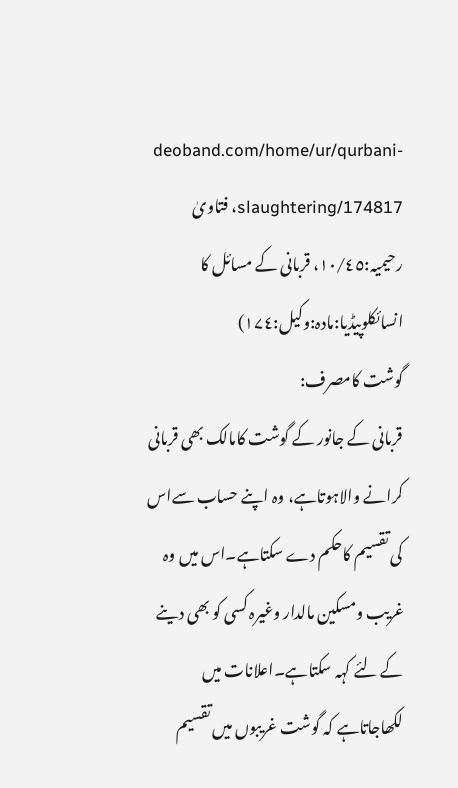deoband.com/home/ur/qurbani-slaughtering/174817، فتاویٰ رحیمیہ:١۰/٤٥، قربانی کے مسائل کا انسائکلوپیڈیا:مادہ:وکیل:١۷٤)
گوشت کامصرف:
قربانی کے جانور کے گوشت کامالک بھی قربانی کرانے والاہوتاہے، وہ اپنے حساب سےاس کی تقسیم کاحکم دے سکتاہے۔اس میں وہ غریب ومسکین مالدار وغیرہ کسی کو بھی دینے کے لئے کہہ سکتاہے۔اعلانات میں لکھاجاتاہے کہ گوشت غریبوں میں تقسیم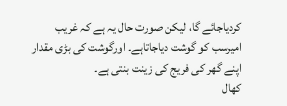کردیاجائے گا، لیکن صورت حال یہ ہے کہ غریب امیرسب کو گوشت دیاجاتاہے۔ اورگوشت کی بڑی مقدار اپنے گھر کی فریج کی زینت بنتی ہے۔
کھال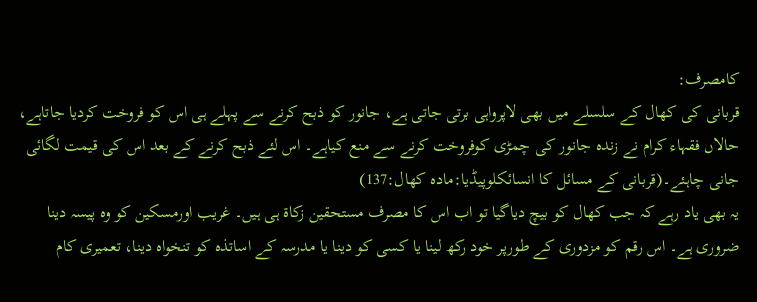کامصرف:
قربانی کی کھال کے سلسلے میں بھی لاپرواہی برتی جاتی ہے، جانور کو ذبح کرنے سے پہلے ہی اس کو فروخت کردیا جاتاہے، حالاں فقہاء کرام نے زندہ جانور کی چمڑی کوفروخت کرنے سے منع کیاہے۔ اس لئے ذبح کرنے کے بعد اس کی قیمت لگائی جانی چاہئے۔(قربانی کے مسائل کا انسائکلوپیڈیا:مادہ کھال:137)
یہ بھی یاد رہے کہ جب کھال کو بیچ دیاگیا تو اب اس کا مصرف مستحقین زکاۃ ہی ہیں۔ غریب اورمسکین کو وہ پیسہ دینا ضروری ہے۔ اس رقم کو مزدوری کے طورپر خود رکھ لینا یا کسی کو دینا یا مدرسہ کے اساتذہ کو تنخواہ دینا، تعمیری کام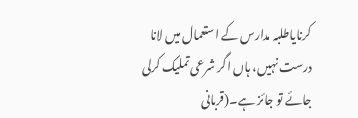کرنایاطلبہ مدارس کے استعمال میں لانا درست نہیں، ہاں اگر شرعی تملیک کرلی جائے تو جائز ہے۔(قربانی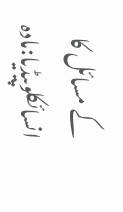کے مسائل کا انسائکلوپیڈیا:مادہ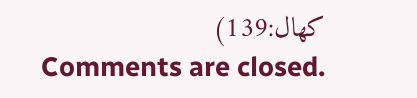کھال:139)
Comments are closed.